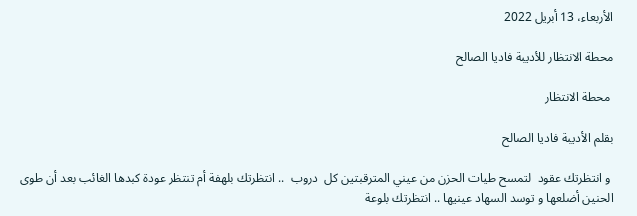الأربعاء، 13 أبريل 2022

محطة الانتظار للأديبة فاديا الصالح

 محطة الانتظار

بقلم الأديبة فاديا الصالح

 و انتظرتك عقود  لتمسح طيات الحزن من عيني المترقبتين كل  دروب  .. انتظرتك بلهفة أم تنتظر عودة كبدها الغائب بعد أن طوى الحنين أضلعها و توسد السهاد عينيها .. انتظرتك بلوعة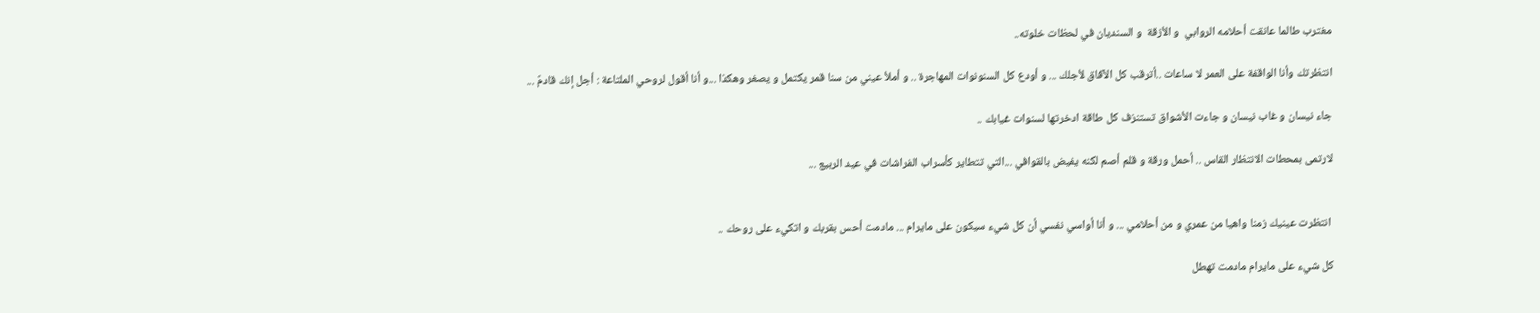مغترب طالما عانقت أحلامه الروابي  و الأزقة  و السنديان في لحظات خلوته..

انتظرتك وأنا الواقفة على العمر لا ساعات ..أترقب كل الآفاق لأجلك ... و أودع كل السنونوات المهاجرة .. و أملأ عيني من سنا قمر يكتمل و يصغر وهكذا ...و أنا أقول لروحي الملتاعة : أجل إنك قادمٌ ...

جاء نيسان و غاب نيسان و جاءت الأشواق تستنزف كل طاقة ادخرتها لسنوات غيابك ..

لارتمى بمحطات الانتظار القاس .. أحمل ورقة و قلم أصم لكنه يفيض بالقوافي ...التي تتطاير كأسراب الفراشات في عيد الربيع ...


 انتظرت عينيك زمنا واهيا من عمري و من أحلامي ... و أنا أواسي نفسي أن كل شيء سيكون على مايرام ... مادمت أحس بقربك و اتكيء على روحك ..

كل شيء على مايرام مادمت تهطل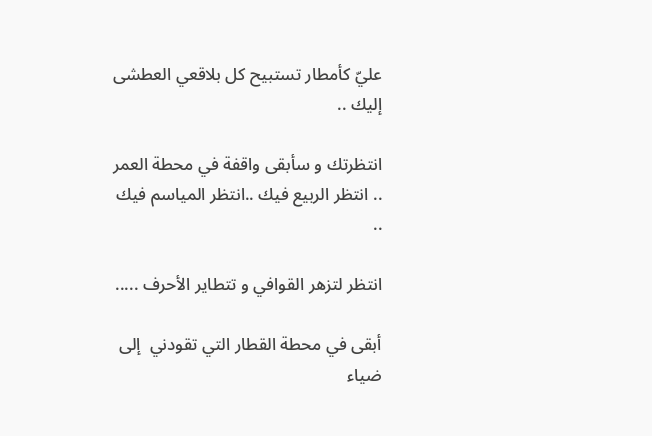عليّ كأمطار تستبيح كل بلاقعي العطشى إليك ..

انتظرتك و سأبقى واقفة في محطة العمر .. انتظر الربيع فيك ..انتظر المياسم فيك ..

انتظر لتزهر القوافي و تتطاير الأحرف .....

أبقى في محطة القطار التي تقودني  إلى ضياء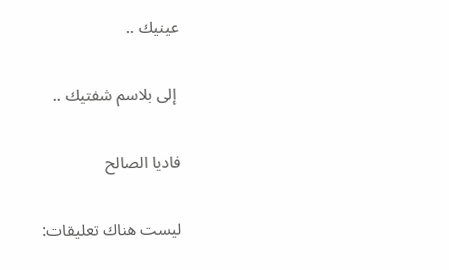عينيك ..

 إلى بلاسم شفتيك ..

فاديا الصالح

ليست هناك تعليقات: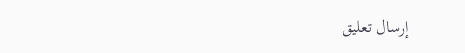إرسال تعليق